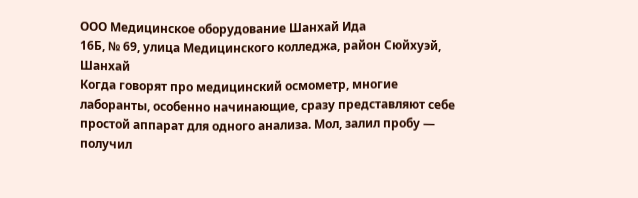ООО Медицинское оборудование Шанхай Ида
16Б, № 69, улица Медицинского колледжа, район Сюйхуэй, Шанхай
Когда говорят про медицинский осмометр, многие лаборанты, особенно начинающие, сразу представляют себе простой аппарат для одного анализа. Мол, залил пробу — получил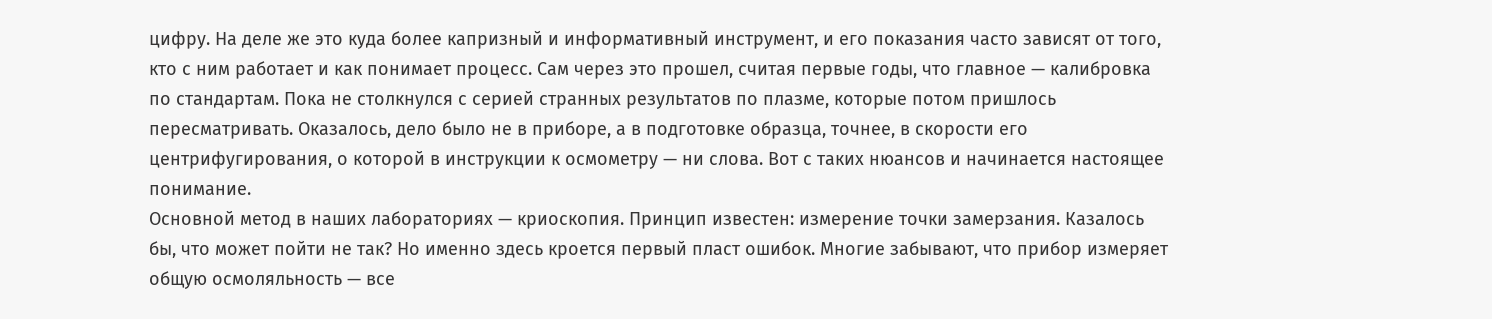цифру. На деле же это куда более капризный и информативный инструмент, и его показания часто зависят от того, кто с ним работает и как понимает процесс. Сам через это прошел, считая первые годы, что главное — калибровка по стандартам. Пока не столкнулся с серией странных результатов по плазме, которые потом пришлось пересматривать. Оказалось, дело было не в приборе, а в подготовке образца, точнее, в скорости его центрифугирования, о которой в инструкции к осмометру — ни слова. Вот с таких нюансов и начинается настоящее понимание.
Основной метод в наших лабораториях — криоскопия. Принцип известен: измерение точки замерзания. Казалось бы, что может пойти не так? Но именно здесь кроется первый пласт ошибок. Многие забывают, что прибор измеряет общую осмоляльность — все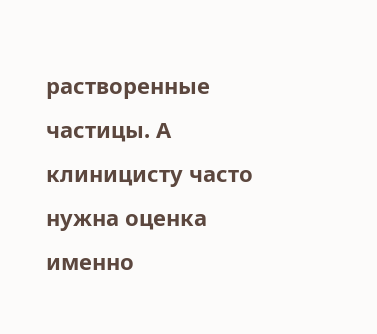растворенные частицы. А клиницисту часто нужна оценка именно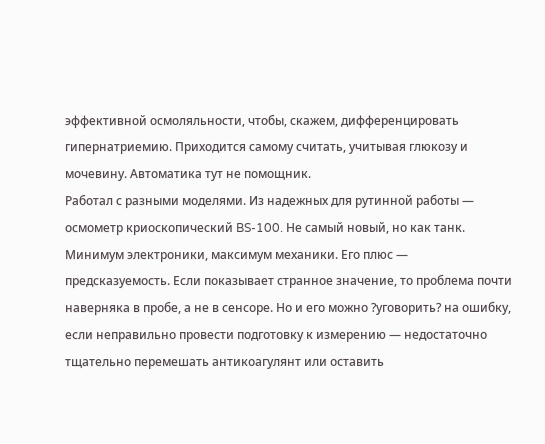эффективной осмоляльности, чтобы, скажем, дифференцировать гипернатриемию. Приходится самому считать, учитывая глюкозу и мочевину. Автоматика тут не помощник.
Работал с разными моделями. Из надежных для рутинной работы — осмометр криоскопический BS-100. Не самый новый, но как танк. Минимум электроники, максимум механики. Его плюс — предсказуемость. Если показывает странное значение, то проблема почти наверняка в пробе, а не в сенсоре. Но и его можно ?уговорить? на ошибку, если неправильно провести подготовку к измерению — недостаточно тщательно перемешать антикоагулянт или оставить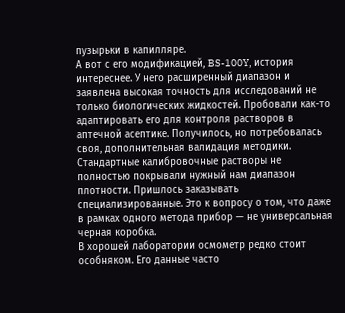пузырьки в капилляре.
А вот с его модификацией, BS-100Y, история интереснее. У него расширенный диапазон и заявлена высокая точность для исследований не только биологических жидкостей. Пробовали как-то адаптировать его для контроля растворов в аптечной асептике. Получилось, но потребовалась своя, дополнительная валидация методики. Стандартные калибровочные растворы не полностью покрывали нужный нам диапазон плотности. Пришлось заказывать специализированные. Это к вопросу о том, что даже в рамках одного метода прибор — не универсальная черная коробка.
В хорошей лаборатории осмометр редко стоит особняком. Его данные часто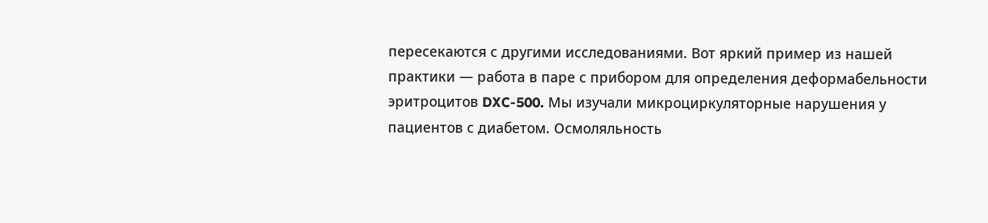пересекаются с другими исследованиями. Вот яркий пример из нашей практики — работа в паре с прибором для определения деформабельности эритроцитов DXC-500. Мы изучали микроциркуляторные нарушения у пациентов с диабетом. Осмоляльность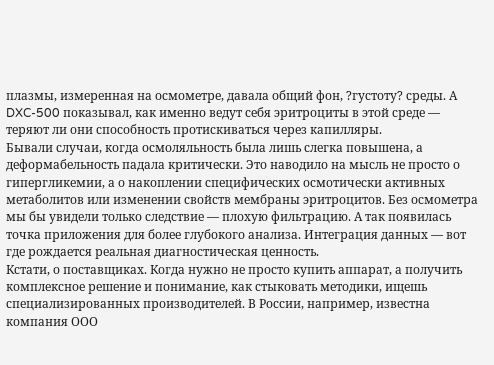плазмы, измеренная на осмометре, давала общий фон, ?густоту? среды. А DXC-500 показывал, как именно ведут себя эритроциты в этой среде — теряют ли они способность протискиваться через капилляры.
Бывали случаи, когда осмоляльность была лишь слегка повышена, а деформабельность падала критически. Это наводило на мысль не просто о гипергликемии, а о накоплении специфических осмотически активных метаболитов или изменении свойств мембраны эритроцитов. Без осмометра мы бы увидели только следствие — плохую фильтрацию. А так появилась точка приложения для более глубокого анализа. Интеграция данных — вот где рождается реальная диагностическая ценность.
Кстати, о поставщиках. Когда нужно не просто купить аппарат, а получить комплексное решение и понимание, как стыковать методики, ищешь специализированных производителей. В России, например, известна компания ООО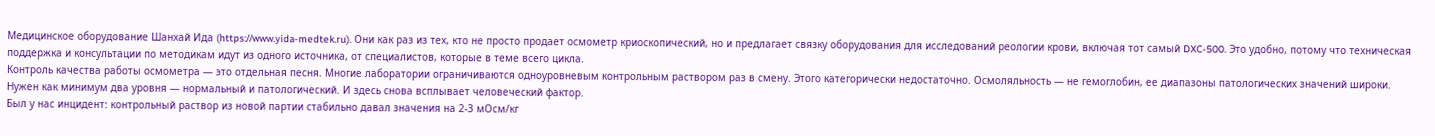Медицинское оборудование Шанхай Ида (https://www.yida-medtek.ru). Они как раз из тех, кто не просто продает осмометр криоскопический, но и предлагает связку оборудования для исследований реологии крови, включая тот самый DXC-500. Это удобно, потому что техническая поддержка и консультации по методикам идут из одного источника, от специалистов, которые в теме всего цикла.
Контроль качества работы осмометра — это отдельная песня. Многие лаборатории ограничиваются одноуровневым контрольным раствором раз в смену. Этого категорически недостаточно. Осмоляльность — не гемоглобин, ее диапазоны патологических значений широки. Нужен как минимум два уровня — нормальный и патологический. И здесь снова всплывает человеческий фактор.
Был у нас инцидент: контрольный раствор из новой партии стабильно давал значения на 2-3 мОсм/кг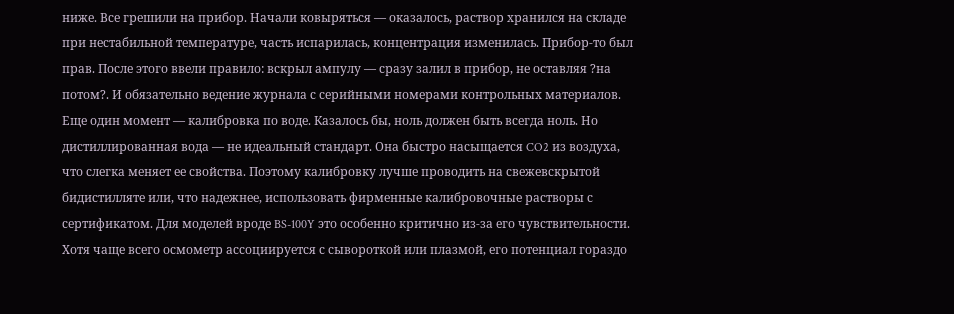ниже. Все грешили на прибор. Начали ковыряться — оказалось, раствор хранился на складе при нестабильной температуре, часть испарилась, концентрация изменилась. Прибор-то был прав. После этого ввели правило: вскрыл ампулу — сразу залил в прибор, не оставляя ?на потом?. И обязательно ведение журнала с серийными номерами контрольных материалов.
Еще один момент — калибровка по воде. Казалось бы, ноль должен быть всегда ноль. Но дистиллированная вода — не идеальный стандарт. Она быстро насыщается CO2 из воздуха, что слегка меняет ее свойства. Поэтому калибровку лучше проводить на свежевскрытой бидистилляте или, что надежнее, использовать фирменные калибровочные растворы с сертификатом. Для моделей вроде BS-100Y это особенно критично из-за его чувствительности.
Хотя чаще всего осмометр ассоциируется с сывороткой или плазмой, его потенциал гораздо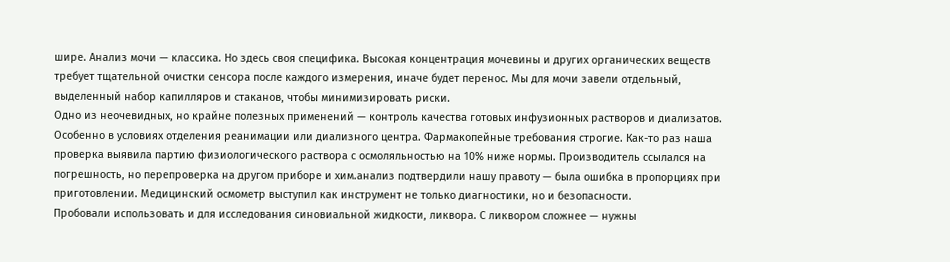шире. Анализ мочи — классика. Но здесь своя специфика. Высокая концентрация мочевины и других органических веществ требует тщательной очистки сенсора после каждого измерения, иначе будет перенос. Мы для мочи завели отдельный, выделенный набор капилляров и стаканов, чтобы минимизировать риски.
Одно из неочевидных, но крайне полезных применений — контроль качества готовых инфузионных растворов и диализатов. Особенно в условиях отделения реанимации или диализного центра. Фармакопейные требования строгие. Как-то раз наша проверка выявила партию физиологического раствора с осмоляльностью на 10% ниже нормы. Производитель ссылался на погрешность, но перепроверка на другом приборе и хим.анализ подтвердили нашу правоту — была ошибка в пропорциях при приготовлении. Медицинский осмометр выступил как инструмент не только диагностики, но и безопасности.
Пробовали использовать и для исследования синовиальной жидкости, ликвора. С ликвором сложнее — нужны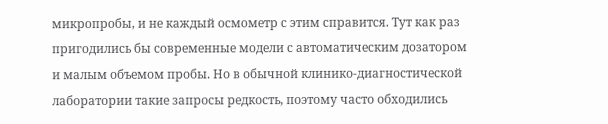микропробы, и не каждый осмометр с этим справится. Тут как раз пригодились бы современные модели с автоматическим дозатором и малым объемом пробы. Но в обычной клинико-диагностической лаборатории такие запросы редкость, поэтому часто обходились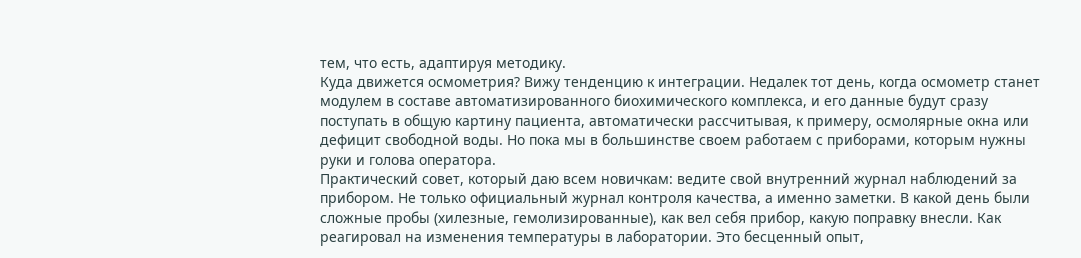тем, что есть, адаптируя методику.
Куда движется осмометрия? Вижу тенденцию к интеграции. Недалек тот день, когда осмометр станет модулем в составе автоматизированного биохимического комплекса, и его данные будут сразу поступать в общую картину пациента, автоматически рассчитывая, к примеру, осмолярные окна или дефицит свободной воды. Но пока мы в большинстве своем работаем с приборами, которым нужны руки и голова оператора.
Практический совет, который даю всем новичкам: ведите свой внутренний журнал наблюдений за прибором. Не только официальный журнал контроля качества, а именно заметки. В какой день были сложные пробы (хилезные, гемолизированные), как вел себя прибор, какую поправку внесли. Как реагировал на изменения температуры в лаборатории. Это бесценный опыт,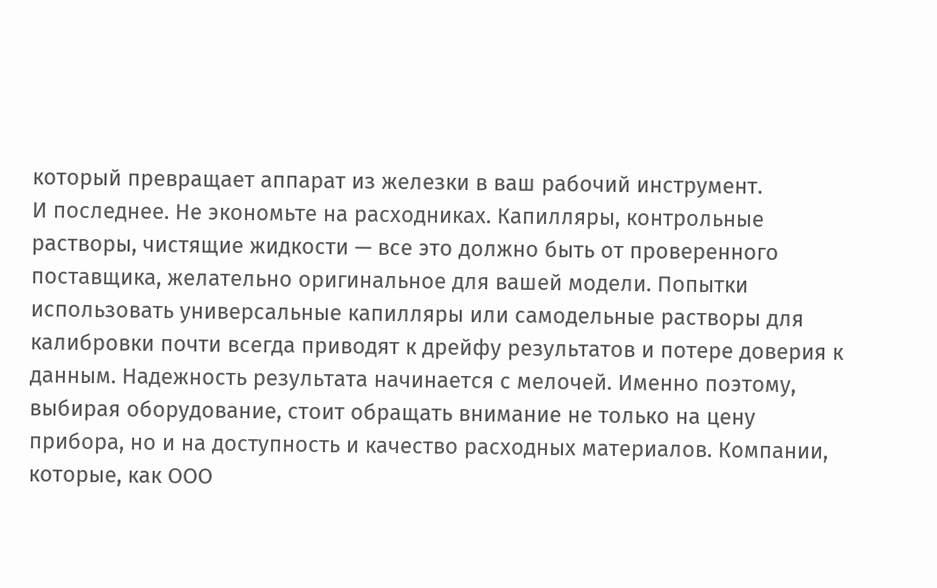который превращает аппарат из железки в ваш рабочий инструмент.
И последнее. Не экономьте на расходниках. Капилляры, контрольные растворы, чистящие жидкости — все это должно быть от проверенного поставщика, желательно оригинальное для вашей модели. Попытки использовать универсальные капилляры или самодельные растворы для калибровки почти всегда приводят к дрейфу результатов и потере доверия к данным. Надежность результата начинается с мелочей. Именно поэтому, выбирая оборудование, стоит обращать внимание не только на цену прибора, но и на доступность и качество расходных материалов. Компании, которые, как ООО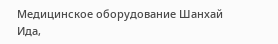Медицинское оборудование Шанхай Ида,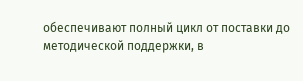обеспечивают полный цикл от поставки до методической поддержки, в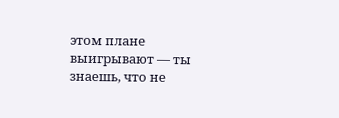этом плане выигрывают — ты знаешь, что не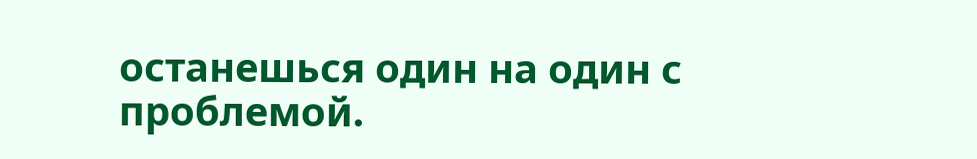останешься один на один с проблемой.